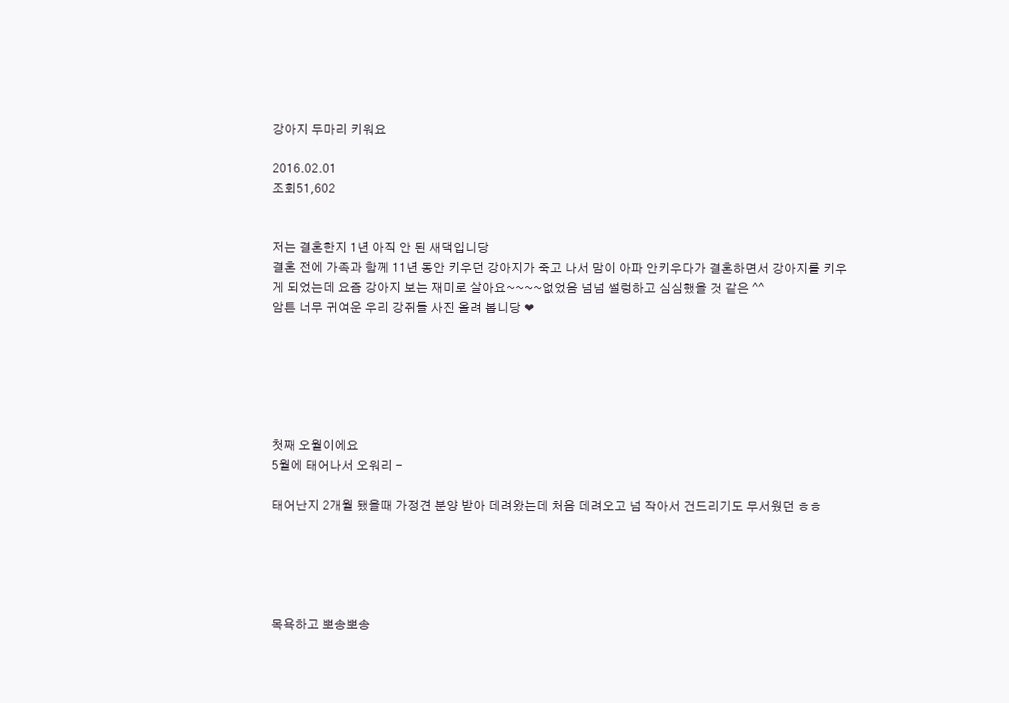강아지 두마리 키워요

2016.02.01
조회51,602


저는 결혼한지 1년 아직 안 된 새댁입니당
결혼 전에 가족과 함께 11년 동안 키우던 강아지가 죽고 나서 맘이 아파 안키우다가 결혼하면서 강아지를 키우게 되었는데 요즘 강아지 보는 재미로 살아요~~~~없었음 넘넘 썰렁하고 심심했을 것 같은 ^^
암튼 너무 귀여운 우리 강쥐들 사진 올려 봅니당 ❤






첫째 오월이에요
5월에 태어나서 오워리 -

태어난지 2개월 됐을때 가정견 분양 받아 데려왔는데 처음 데려오고 넘 작아서 건드리기도 무서웠던 ㅎㅎ





목욕하고 뽀송뽀송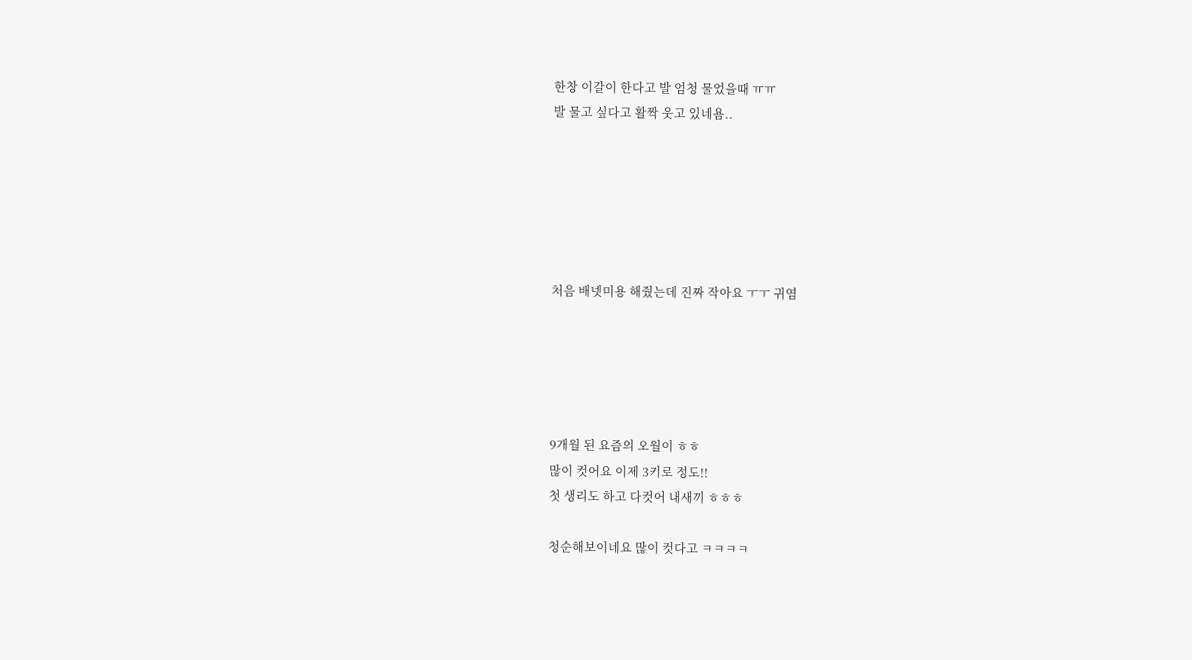한창 이갈이 한다고 발 엄청 물었을때 ㅠㅠ
발 물고 싶다고 활짝 웃고 있네욤..






처음 배넷미용 해줬는데 진짜 작아요 ㅜㅜ 귀염





9개월 된 요즘의 오월이 ㅎㅎ
많이 컷어요 이제 3키로 정도!!
첫 생리도 하고 다컷어 내새끼 ㅎㅎㅎ

청순해보이네요 많이 컷다고 ㅋㅋㅋㅋ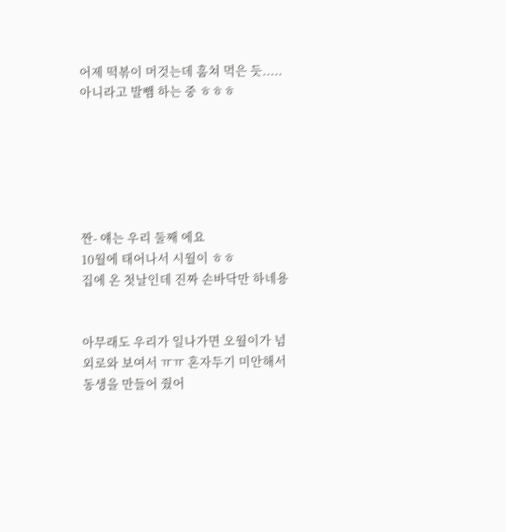어제 떡볶이 머것는데 훔쳐 먹은 듯.....
아니라고 발뺌 하는 중 ㅎㅎㅎ






짠- 얘는 우리 둘째 에요
10월에 태어나서 시월이 ㅎㅎ
집에 온 첫날인데 진짜 손바닥만 하네용


아무래도 우리가 일나가면 오월이가 넘 외로와 보여서 ㅠㅠ 혼자두기 미안해서 동생을 만들어 줬어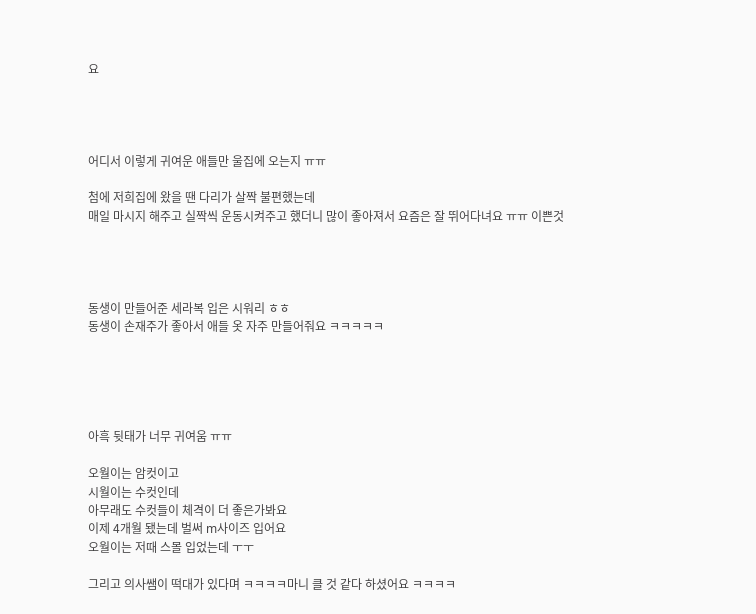요




어디서 이렇게 귀여운 애들만 울집에 오는지 ㅠㅠ

첨에 저희집에 왔을 땐 다리가 살짝 불편했는데
매일 마시지 해주고 실짝씩 운동시켜주고 했더니 많이 좋아져서 요즘은 잘 뛰어다녀요 ㅠㅠ 이쁜것




동생이 만들어준 세라복 입은 시워리 ㅎㅎ
동생이 손재주가 좋아서 애들 옷 자주 만들어줘요 ㅋㅋㅋㅋㅋ





아흑 뒷태가 너무 귀여움 ㅠㅠ

오월이는 암컷이고
시월이는 수컷인데
아무래도 수컷들이 체격이 더 좋은가봐요
이제 4개월 됐는데 벌써 m사이즈 입어요
오월이는 저때 스몰 입었는데 ㅜㅜ

그리고 의사쌤이 떡대가 있다며 ㅋㅋㅋㅋ마니 클 것 같다 하셨어요 ㅋㅋㅋㅋ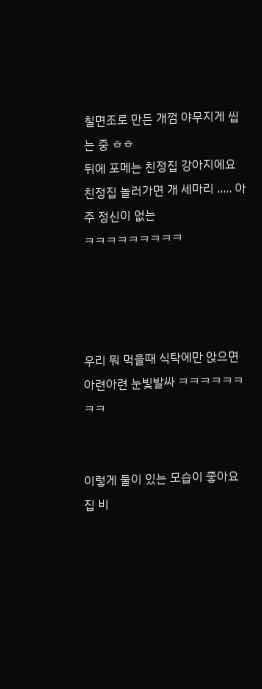칠면조로 만든 개껌 야무지게 씹는 중 ㅎㅎ
뒤에 포메는 친정집 강아지에요
친정집 놀러가면 개 세마리 ..... 아주 정신이 없는
ㅋㅋㅋㅋㅋㅋㅋㅋㅋ




우리 뭐 먹을때 식탁에만 앉으면 아련아련 눈빛발싸 ㅋㅋㅋㅋㅋㅋㅋㅋ


이렇게 둘이 있는 모습이 좋아요
집 비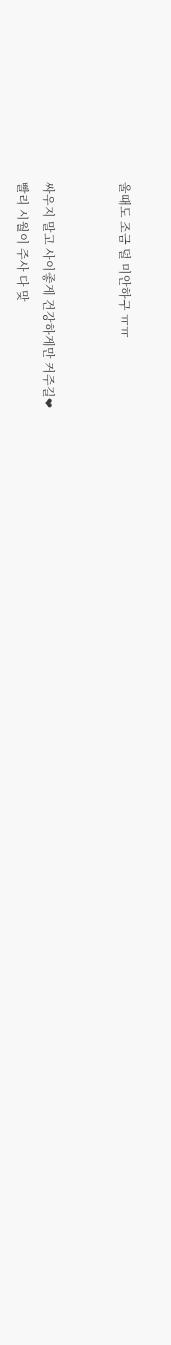울때도 조금 덜 미안하구 ㅠㅠ


싸우지 말고 사이좋게 건강하게만 커주길❤
빨리 시월이 주사 다 맞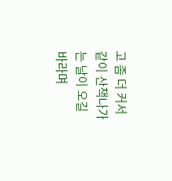고 좀 더 커서 같이 산책나가는 날이 오길 바라며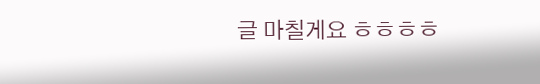글 마칠게요 ㅎㅎㅎㅎ